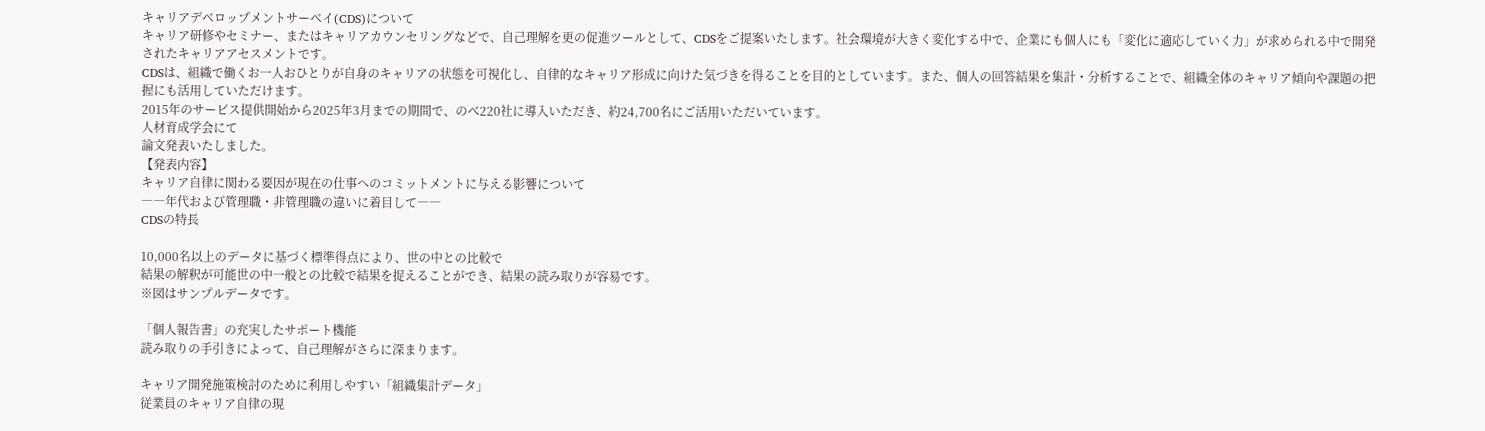キャリアデベロップメントサーベイ(CDS)について
キャリア研修やセミナー、またはキャリアカウンセリングなどで、自己理解を更の促進ツールとして、CDSをご提案いたします。社会環境が大きく変化する中で、企業にも個人にも「変化に適応していく力」が求められる中で開発されたキャリアアセスメントです。
CDSは、組織で働くお一人おひとりが自身のキャリアの状態を可視化し、自律的なキャリア形成に向けた気づきを得ることを目的としています。また、個人の回答結果を集計・分析することで、組織全体のキャリア傾向や課題の把握にも活用していただけます。
2015年のサービス提供開始から2025年3月までの期間で、のべ220社に導入いただき、約24,700名にご活用いただいています。
人材育成学会にて
論文発表いたしました。
【発表内容】
キャリア自律に関わる要因が現在の仕事へのコミットメントに与える影響について
――年代および管理職・非管理職の違いに着目して――
CDSの特長

10,000名以上のデータに基づく標準得点により、世の中との比較で
結果の解釈が可能世の中一般との比較で結果を捉えることができ、結果の読み取りが容易です。
※図はサンプルデータです。

「個人報告書」の充実したサポート機能
読み取りの手引きによって、自己理解がさらに深まります。

キャリア開発施策検討のために利用しやすい「組織集計データ」
従業員のキャリア自律の現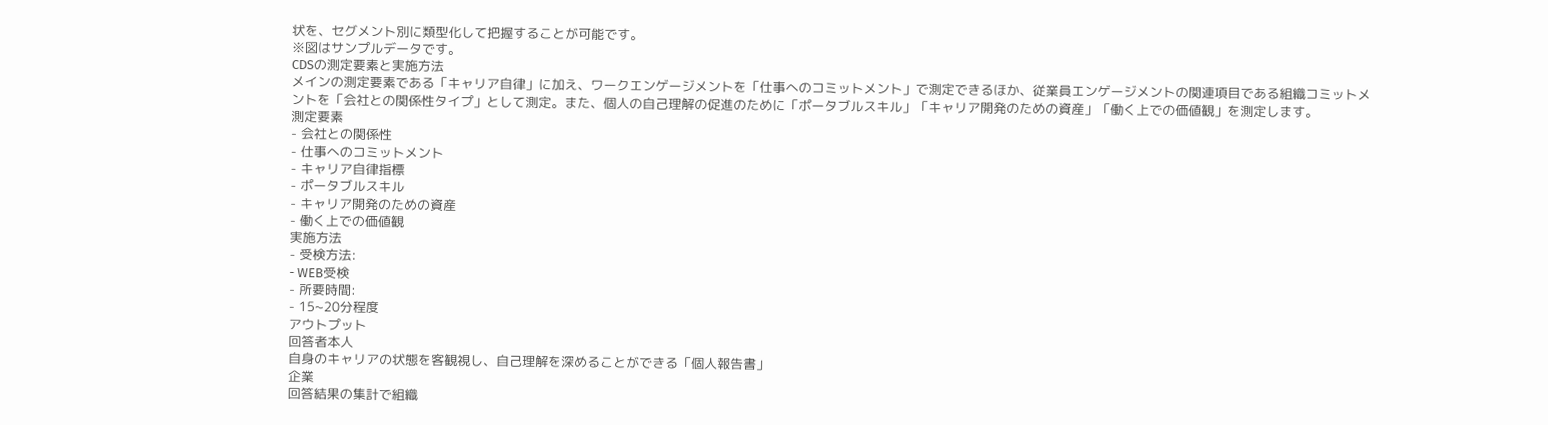状を、セグメント別に類型化して把握することが可能です。
※図はサンプルデータです。
CDSの測定要素と実施方法
メインの測定要素である「キャリア自律」に加え、ワークエンゲージメントを「仕事へのコミットメント」で測定できるほか、従業員エンゲージメントの関連項目である組織コミットメントを「会社との関係性タイプ」として測定。また、個人の自己理解の促進のために「ポータブルスキル」「キャリア開発のための資産」「働く上での価値観」を測定します。
測定要素
- 会社との関係性
- 仕事へのコミットメント
- キャリア自律指標
- ポータブルスキル
- キャリア開発のための資産
- 働く上での価値観
実施方法
- 受検方法:
- WEB受検
- 所要時間:
- 15~20分程度
アウトプット
回答者本人
自身のキャリアの状態を客観視し、自己理解を深めることができる「個人報告書」
企業
回答結果の集計で組織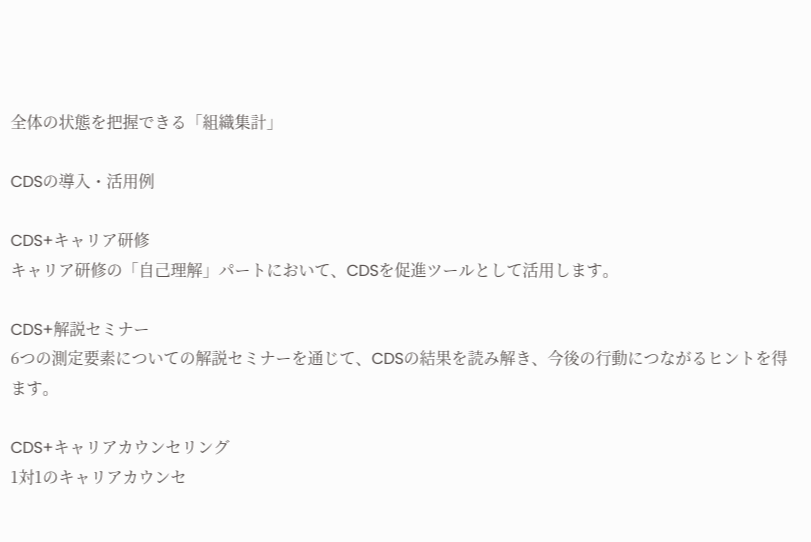全体の状態を把握できる「組織集計」

CDSの導入・活用例

CDS+キャリア研修
キャリア研修の「自己理解」パートにおいて、CDSを促進ツールとして活用します。

CDS+解説セミナー
6つの測定要素についての解説セミナーを通じて、CDSの結果を読み解き、今後の行動につながるヒントを得ます。

CDS+キャリアカウンセリング
1対1のキャリアカウンセ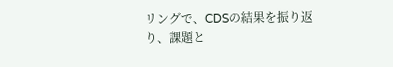リングで、CDSの結果を振り返り、課題と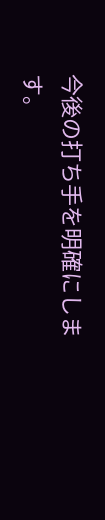今後の打ち手を明確にします。